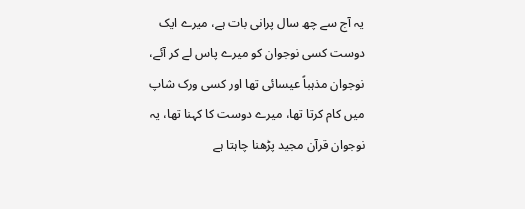یہ آج سے چھ سال پرانی بات ہے، میرے ایک دوست کسی نوجوان کو میرے پاس لے کر آئے، نوجوان مذہباً عیسائی تھا اور کسی ورک شاپ میں کام کرتا تھا، میرے دوست کا کہنا تھا، یہ نوجوان قرآن مجید پڑھنا چاہتا ہے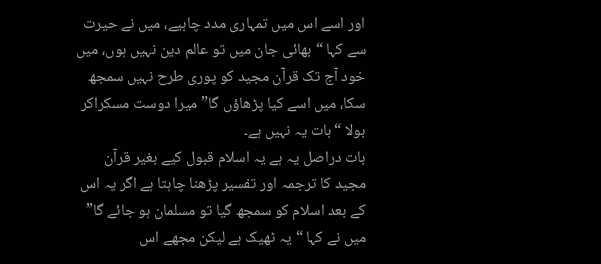اور اسے اس میں تمہاری مدد چاہیے، میں نے حیرت سے کہا “بھائی جان میں تو عالم دین نہیں ہوں، میں خود آج تک قرآن مجید کو پوری طرح نہیں سمجھ سکا، میں اسے کیا پڑھاؤں گا” میرا دوست مسکراکر بولا “بات یہ نہیں ہے۔
بات دراصل یہ ہے یہ اسلام قبول کیے بغیر قرآن مجید کا ترجمہ اور تفسیر پڑھنا چاہتا ہے اگر یہ اس کے بعد اسلام کو سمجھ گیا تو مسلمان ہو جائے گا” میں نے کہا “یہ ٹھیک ہے لیکن مجھے اس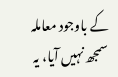کے باوجود معاملہ سمجھ نہیں آیا، یہ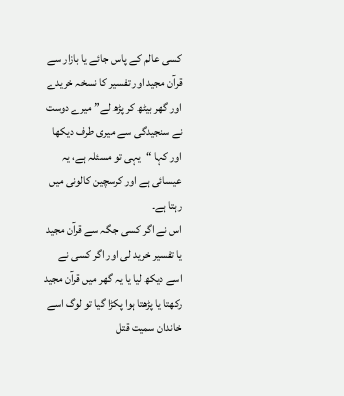کسی عالم کے پاس جائے یا بازار سے قرآن مجید اور تفسیر کا نسخہ خریدے اور گھر بیٹھ کر پڑھ لے” میرے دوست نے سنجیدگی سے میری طرف دیکھا اور کہا “یہی تو مسئلہ ہے، یہ عیسائی ہے اور کرسچین کالونی میں رہتا ہے۔
اس نے اگر کسی جگہ سے قرآن مجید یا تفسیر خرید لی اور اگر کسی نے اسے دیکھ لیا یا یہ گھر میں قرآن مجید رکھتا یا پڑھتا ہوا پکڑا گیا تو لوگ اسے خاندان سمیت قتل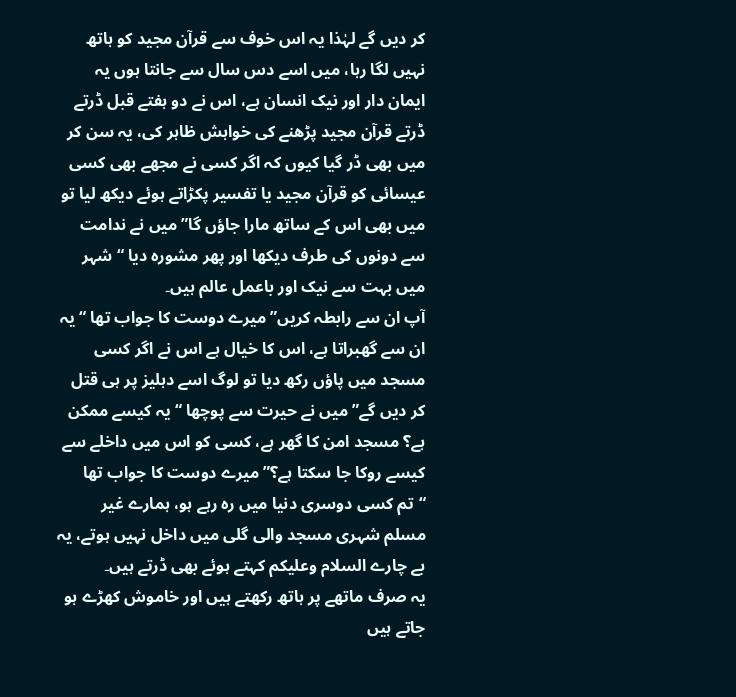کر دیں گے لہٰذا یہ اس خوف سے قرآن مجید کو ہاتھ نہیں لگا رہا، میں اسے دس سال سے جانتا ہوں یہ ایمان دار اور نیک انسان ہے، اس نے دو ہفتے قبل ڈرتے ڈرتے قرآن مجید پڑھنے کی خواہش ظاہر کی، یہ سن کر میں بھی ڈر گیا کیوں کہ اگر کسی نے مجھے بھی کسی عیسائی کو قرآن مجید یا تفسیر پکڑاتے ہوئے دیکھ لیا تو میں بھی اس کے ساتھ مارا جاؤں گا” میں نے ندامت سے دونوں کی طرف دیکھا اور پھر مشورہ دیا “شہر میں بہت سے نیک اور باعمل عالم ہیں۔
آپ ان سے رابطہ کریں” میرے دوست کا جواب تھا “یہ ان سے گھبراتا ہے، اس کا خیال ہے اس نے اگر کسی مسجد میں پاؤں رکھ دیا تو لوگ اسے دہلیز پر ہی قتل کر دیں گے” میں نے حیرت سے پوچھا “یہ کیسے ممکن ہے؟ مسجد امن کا گھر ہے، کسی کو اس میں داخلے سے کیسے روکا جا سکتا ہے؟” میرے دوست کا جواب تھا “تم کسی دوسری دنیا میں رہ رہے ہو، ہمارے غیر مسلم شہری مسجد والی گلی میں داخل نہیں ہوتے، یہ بے چارے السلام وعلیکم کہتے ہوئے بھی ڈرتے ہیں۔
یہ صرف ماتھے پر ہاتھ رکھتے ہیں اور خاموش کھڑے ہو جاتے ہیں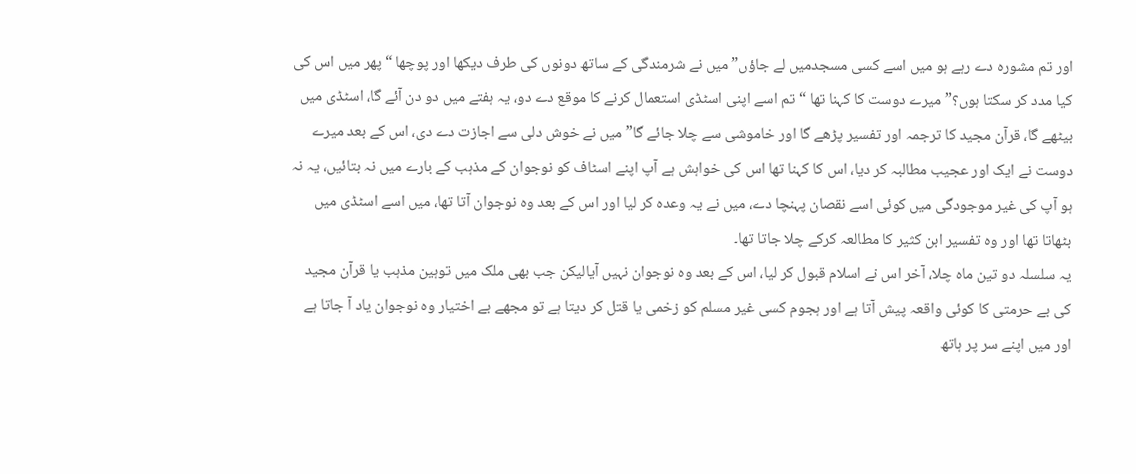اور تم مشورہ دے رہے ہو میں اسے کسی مسجدمیں لے جاؤں” میں نے شرمندگی کے ساتھ دونوں کی طرف دیکھا اور پوچھا “پھر میں اس کی کیا مدد کر سکتا ہوں؟” میرے دوست کا کہنا تھا “تم اسے اپنی اسٹڈی استعمال کرنے کا موقع دے دو، یہ ہفتے میں دو دن آئے گا، اسٹڈی میں بیٹھے گا، قرآن مجید کا ترجمہ اور تفسیر پڑھے گا اور خاموشی سے چلا جائے گا” میں نے خوش دلی سے اجازت دے دی، اس کے بعد میرے دوست نے ایک اور عجیب مطالبہ کر دیا، اس کا کہنا تھا اس کی خواہش ہے آپ اپنے اسٹاف کو نوجوان کے مذہب کے بارے میں نہ بتائیں، یہ نہ ہو آپ کی غیر موجودگی میں کوئی اسے نقصان پہنچا دے، میں نے یہ وعدہ کر لیا اور اس کے بعد وہ نوجوان آتا تھا، میں اسے اسٹڈی میں بٹھاتا تھا اور وہ تفسیر ابن کثیر کا مطالعہ کرکے چلا جاتا تھا۔
یہ سلسلہ دو تین ماہ چلا، آخر اس نے اسلام قبول کر لیا، اس کے بعد وہ نوجوان نہیں آیالیکن جب بھی ملک میں توہین مذہب یا قرآن مجید کی بے حرمتی کا کوئی واقعہ پیش آتا ہے اور ہجوم کسی غیر مسلم کو زخمی یا قتل کر دیتا ہے تو مجھے بے اختیار وہ نوجوان یاد آ جاتا ہے اور میں اپنے سر پر ہاتھ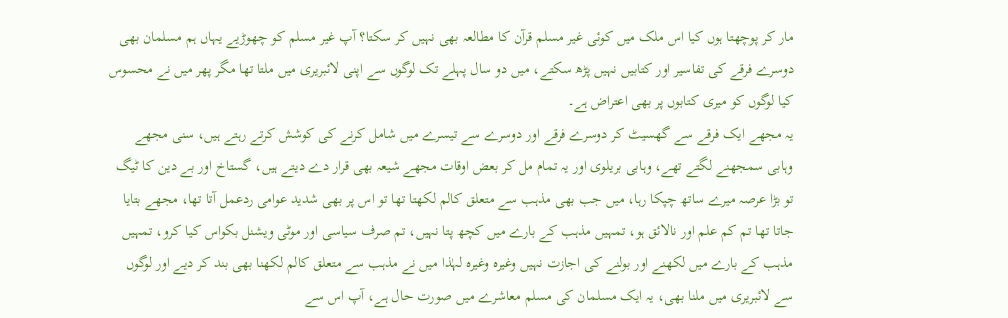مار کر پوچھتا ہوں کیا اس ملک میں کوئی غیر مسلم قرآن کا مطالعہ بھی نہیں کر سکتا؟ آپ غیر مسلم کو چھوڑیے یہاں ہم مسلمان بھی دوسرے فرقے کی تفاسیر اور کتابیں نہیں پڑھ سکتے، میں دو سال پہلے تک لوگوں سے اپنی لائبریری میں ملتا تھا مگر پھر میں نے محسوس کیا لوگوں کو میری کتابوں پر بھی اعتراض ہے۔
یہ مجھے ایک فرقے سے گھسیٹ کر دوسرے فرقے اور دوسرے سے تیسرے میں شامل کرنے کی کوشش کرتے رہتے ہیں، سنی مجھے وہابی سمجھنے لگتے تھے، وہابی بریلوی اور یہ تمام مل کر بعض اوقات مجھے شیعہ بھی قرار دے دیتے ہیں، گستاخ اور بے دین کا ٹیگ تو بڑا عرصہ میرے ساتھ چپکا رہا، میں جب بھی مذہب سے متعلق کالم لکھتا تھا تو اس پر بھی شدید عوامی ردعمل آتا تھا، مجھے بتایا جاتا تھا تم کم علم اور نالائق ہو، تمہیں مذہب کے بارے میں کچھ پتا نہیں، تم صرف سیاسی اور موٹی ویشنل بکواس کیا کرو، تمہیں مذہب کے بارے میں لکھنے اور بولنے کی اجازت نہیں وغیرہ وغیرہ لہٰذا میں نے مذہب سے متعلق کالم لکھنا بھی بند کر دیے اور لوگوں سے لائبریری میں ملنا بھی، یہ ایک مسلمان کی مسلم معاشرے میں صورت حال ہے، آپ اس سے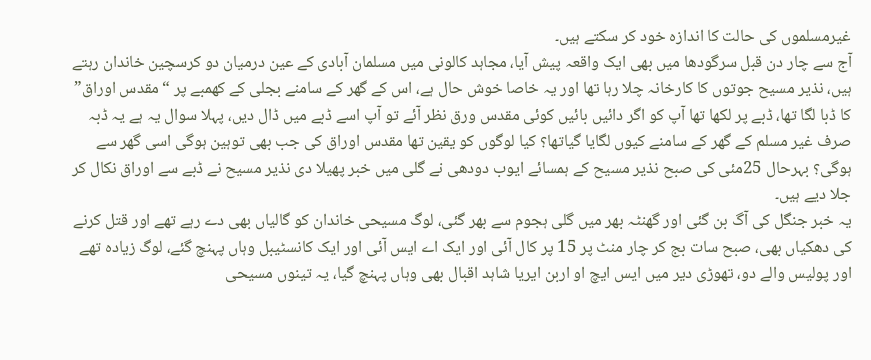غیرمسلموں کی حالت کا اندازہ خود کر سکتے ہیں۔
آج سے چار دن قبل سرگودھا میں بھی ایک واقعہ پیش آیا، مجاہد کالونی میں مسلمان آبادی کے عین درمیان دو کرسچین خاندان رہتے ہیں، نذیر مسیح جوتوں کا کارخانہ چلا رہا تھا اور یہ خاصا خوش حال ہے، اس کے گھر کے سامنے بجلی کے کھمبے پر “مقدس اوراق” کا ڈبا لگا تھا، ڈبے پر لکھا تھا آپ کو اگر دائیں بائیں کوئی مقدس ورق نظر آئے تو آپ اسے ڈبے میں ڈال دیں، پہلا سوال یہ ہے یہ ڈبہ صرف غیر مسلم کے گھر کے سامنے کیوں لگایا گیاتھا؟ کیا لوگوں کو یقین تھا مقدس اوراق کی جب بھی توہین ہوگی اسی گھر سے ہوگی؟ بہرحال 25مئی کی صبح نذیر مسیح کے ہمسائے ایوب دودھی نے گلی میں خبر پھیلا دی نذیر مسیح نے ڈبے سے اوراق نکال کر جلا دیے ہیں۔
یہ خبر جنگل کی آگ بن گئی اور گھنٹہ بھر میں گلی ہجوم سے بھر گئی، لوگ مسیحی خاندان کو گالیاں بھی دے رہے تھے اور قتل کرنے کی دھکیاں بھی، صبح سات بج کر چار منٹ پر 15 پر کال آئی اور ایک اے ایس آئی اور ایک کانسٹیبل وہاں پہنچ گئے، لوگ زیادہ تھے اور پولیس والے دو، تھوڑی دیر میں ایس ایچ او اربن ایریا شاہد اقبال بھی وہاں پہنچ گیا، یہ تینوں مسیحی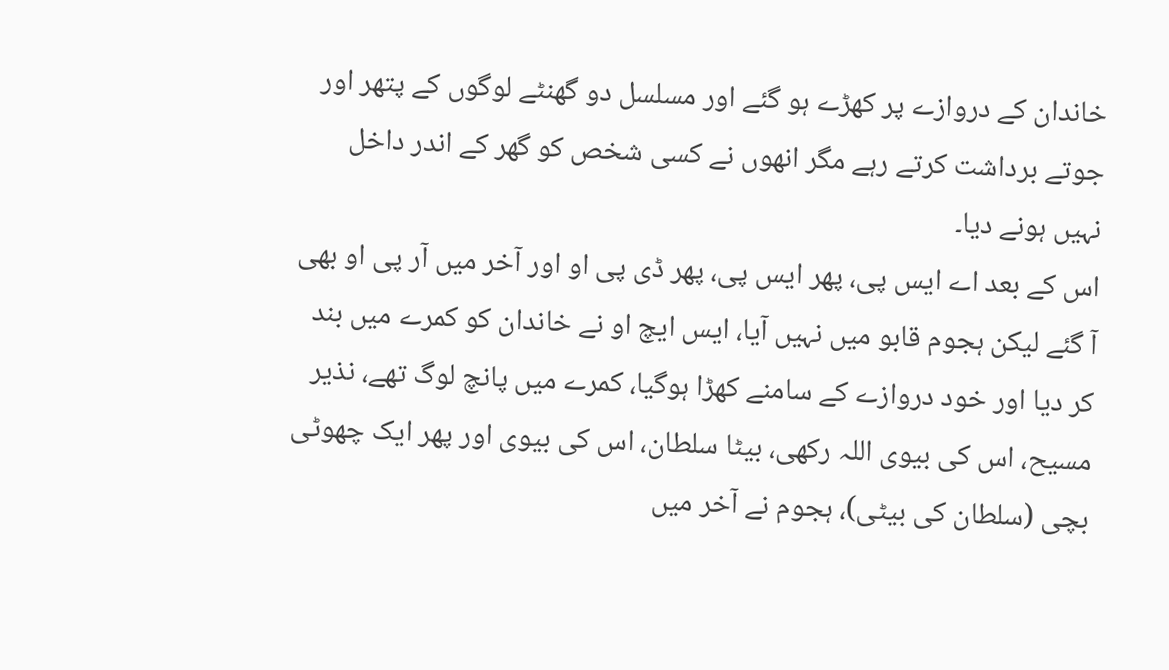خاندان کے دروازے پر کھڑے ہو گئے اور مسلسل دو گھنٹے لوگوں کے پتھر اور جوتے برداشت کرتے رہے مگر انھوں نے کسی شخص کو گھر کے اندر داخل نہیں ہونے دیا۔
اس کے بعد اے ایس پی، پھر ایس پی، پھر ڈی پی او اور آخر میں آر پی او بھی آ گئے لیکن ہجوم قابو میں نہیں آیا، ایس ایچ او نے خاندان کو کمرے میں بند کر دیا اور خود دروازے کے سامنے کھڑا ہوگیا، کمرے میں پانچ لوگ تھے، نذیر مسیح، اس کی بیوی اللہ رکھی، بیٹا سلطان، اس کی بیوی اور پھر ایک چھوٹی بچی (سلطان کی بیٹی)، ہجوم نے آخر میں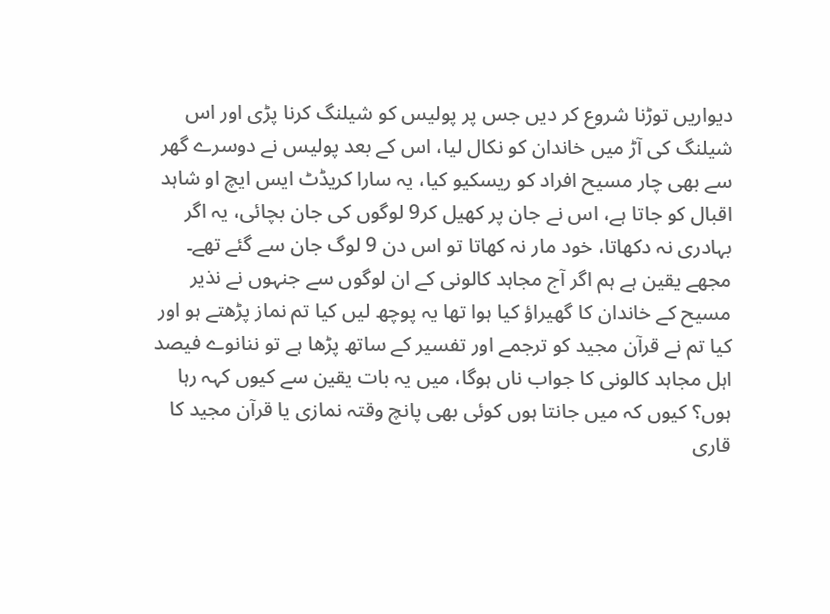دیواریں توڑنا شروع کر دیں جس پر پولیس کو شیلنگ کرنا پڑی اور اس شیلنگ کی آڑ میں خاندان کو نکال لیا، اس کے بعد پولیس نے دوسرے گھر سے بھی چار مسیح افراد کو ریسکیو کیا، یہ سارا کریڈٹ ایس ایچ او شاہد اقبال کو جاتا ہے، اس نے جان پر کھیل کر9 لوگوں کی جان بچائی، یہ اگر بہادری نہ دکھاتا، خود مار نہ کھاتا تو اس دن 9 لوگ جان سے گئے تھے۔
مجھے یقین ہے ہم اگر آج مجاہد کالونی کے ان لوگوں سے جنہوں نے نذیر مسیح کے خاندان کا گھیراؤ کیا ہوا تھا یہ پوچھ لیں کیا تم نماز پڑھتے ہو اور کیا تم نے قرآن مجید کو ترجمے اور تفسیر کے ساتھ پڑھا ہے تو ننانوے فیصد اہل مجاہد کالونی کا جواب ناں ہوگا، میں یہ بات یقین سے کیوں کہہ رہا ہوں؟ کیوں کہ میں جانتا ہوں کوئی بھی پانچ وقتہ نمازی یا قرآن مجید کا قاری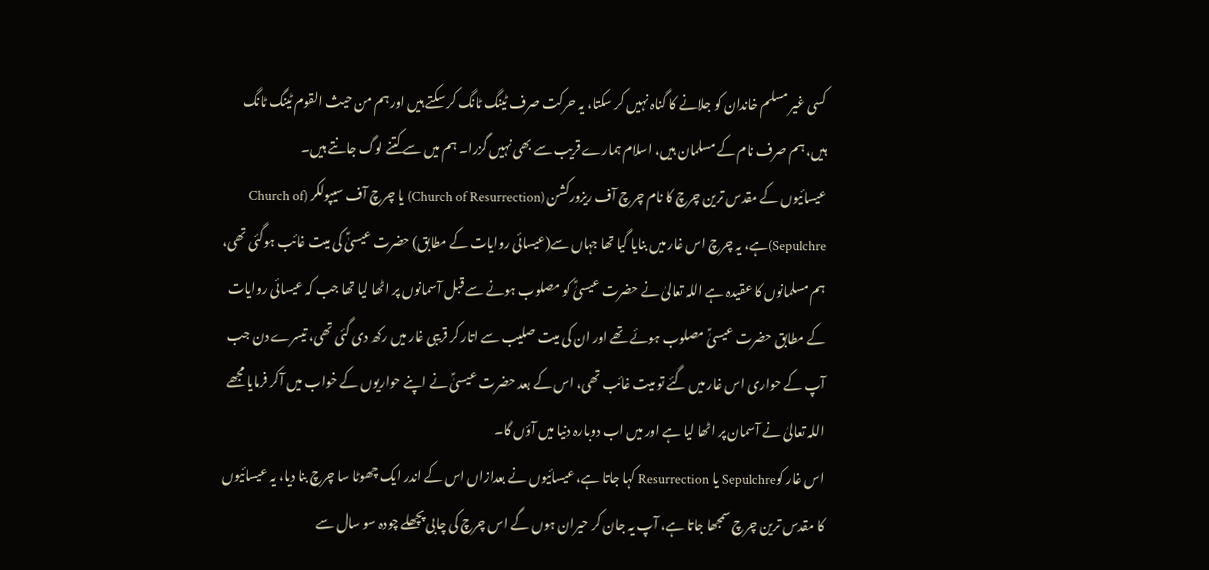کسی غیر مسلم خاندان کو جلانے کا گناہ نہیں کر سکتا، یہ حرکت صرف ٹینگ ٹانگ کر سکتے ہیں اور ہم من حیث القوم ٹینگ ٹانگ ہیں، ہم صرف نام کے مسلمان ہیں، اسلام ہمارے قریب سے بھی نہیں گزرا۔ ہم میں سے کتنے لوگ جانتے ہیں۔
عیسائیوں کے مقدس ترین چرچ کا نام چرچ آف ریزورکشن (Church of Resurrection) یا چرچ آف سیپولکر (Church of Sepulchre)ہے، یہ چرچ اس غار میں بنایا گیا تھا جہاں سے(عیسائی روایات کے مطابق) حضرت عیسیٰؑ کی میت غائب ہوگئی تھی، ہم مسلمانوں کا عقیدہ ہے اللہ تعالیٰ نے حضرت عیسیٰؑ کو مصلوب ہونے سے قبل آسمانوں پر اٹھا لیا تھا جب کہ عیسائی روایات کے مطابق حضرت عیسیٰؑ مصلوب ہوئے تھے اور ان کی میت صلیب سے اتار کر قریبی غار میں رکھ دی گئی تھی، تیسرے دن جب آپ کے حواری اس غار میں گئے تو میت غائب تھی، اس کے بعد حضرت عیسیٰؑ نے اپنے حواریوں کے خواب میں آکر فرمایا مجھے اللہ تعالیٰ نے آسمان پر اٹھا لیا ہے اور میں اب دوبارہ دنیا میں آؤں گا۔
اس غار کوSepulchre یا Resurrection کہا جاتا ہے، عیسائیوں نے بعدازاں اس کے اندر ایک چھوٹا سا چرچ بنا دیا، یہ عیسائیوں کا مقدس ترین چرچ سمجھا جاتا ہے، آپ یہ جان کر حیران ہوں گے اس چرچ کی چابی پچھلے چودہ سو سال سے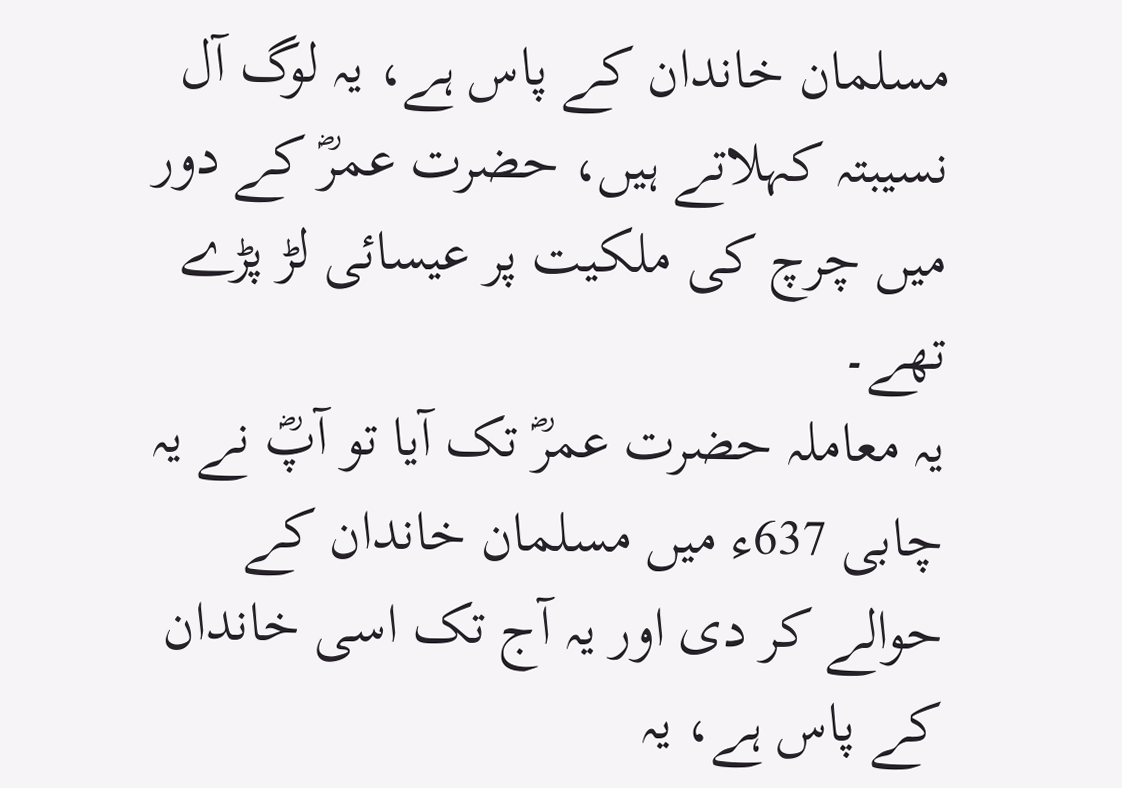مسلمان خاندان کے پاس ہے، یہ لوگ آل نسیبتہ کہلاتے ہیں، حضرت عمرؓ کے دور میں چرچ کی ملکیت پر عیسائی لڑ پڑے تھے۔
یہ معاملہ حضرت عمرؓ تک آیا تو آپؓ نے یہ چابی 637ء میں مسلمان خاندان کے حوالے کر دی اور یہ آج تک اسی خاندان کے پاس ہے، یہ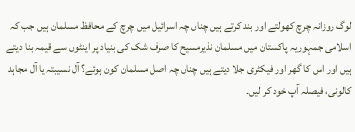لوگ روزانہ چرچ کھولتے اور بند کرتے ہیں چناں چہ اسرائیل میں چرچ کے محافظ مسلمان ہیں جب کہ اسلامی جمہوریہ پاکستان میں مسلمان نذیرمسیح کا صرف شک کی بنیاد پر اینٹوں سے قیمہ بنا دیتے ہیں اور اس کا گھر اور فیکٹری جلا دیتے ہیں چناں چہ اصل مسلمان کون ہوئے؟ آل نسیبتہ یا آل مجاہد کالونی، فیصلہ آپ خود کر لیں۔